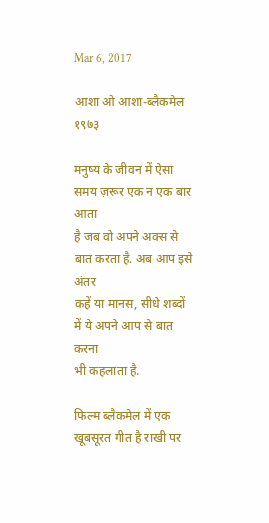Mar 6, 2017

आशा ओ आशा-ब्लैकमेल १९७३

मनुष्य के जीवन में ऐसा समय ज़रूर एक न एक बार आता
है जब वो अपने अक्स से बात करता है. अब आप इसे अंतर
कहें या मानस, सीधे शब्दों में ये अपने आप से बात करना
भी कहलाता है.

फिल्म ब्लैकमेल में एक खूबसूरत गीत है राखी पर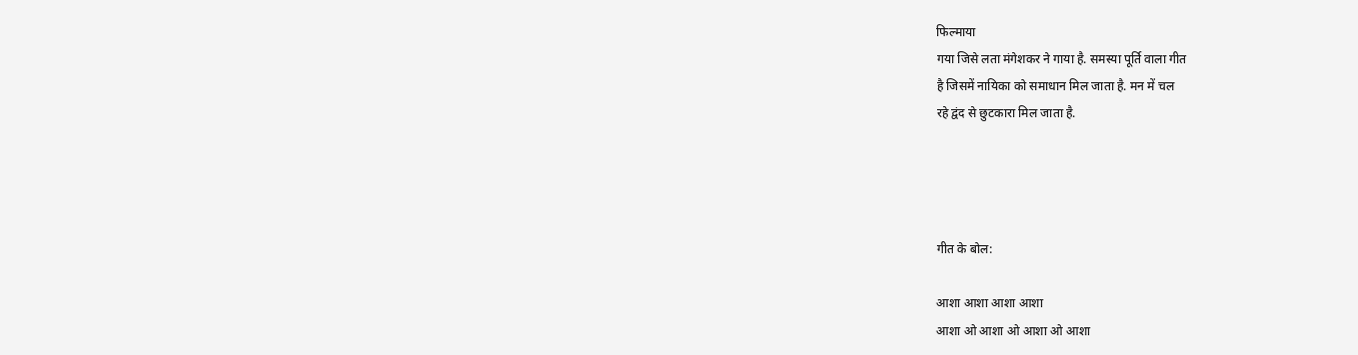फिल्माया
गया जिसे लता मंगेशकर ने गाया है. समस्या पूर्ति वाला गीत
है जिसमें नायिका को समाधान मिल जाता है. मन में चल
रहे द्वंद से छुटकारा मिल जाता है.




गीत के बोल:

आशा आशा आशा आशा
आशा ओ आशा ओ आशा ओ आशा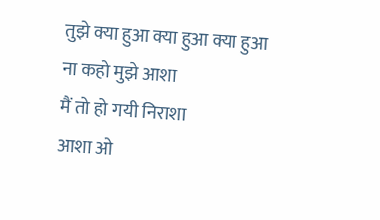तुझे क्या हुआ क्या हुआ क्या हुआ
ना कहो मुझे आशा
मैं तो हो गयी निराशा
आशा ओ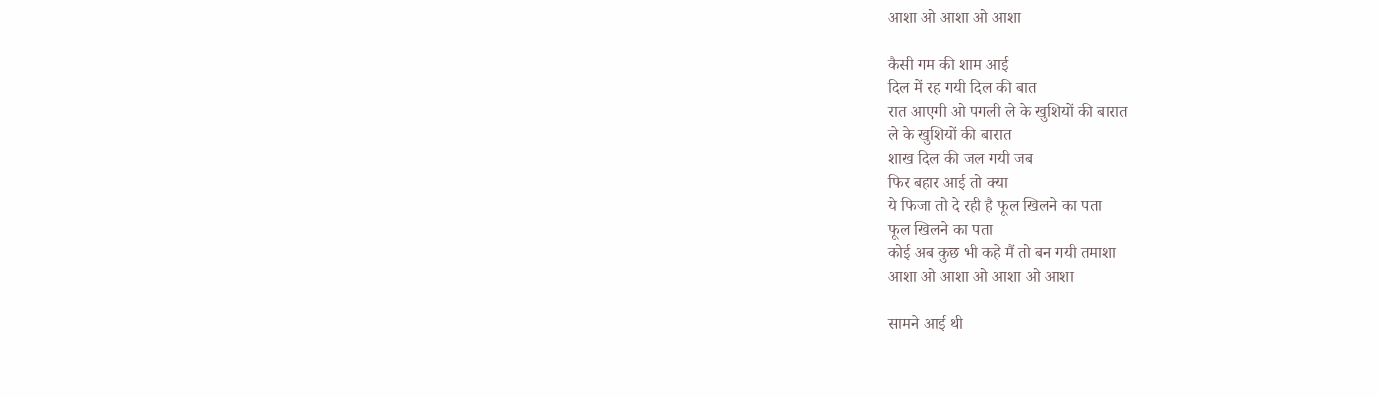आशा ओ आशा ओ आशा

कैसी गम की शाम आई
दिल में रह गयी दिल की बात
रात आएगी ओ पगली ले के खुशियों की बारात
ले के खुशियों की बारात
शाख दिल की जल गयी जब
फिर बहार आई तो क्या
ये फिजा तो दे रही है फूल खिलने का पता
फूल खिलने का पता
कोई अब कुछ भी कहे मैं तो बन गयी तमाशा
आशा ओ आशा ओ आशा ओ आशा

सामने आई थी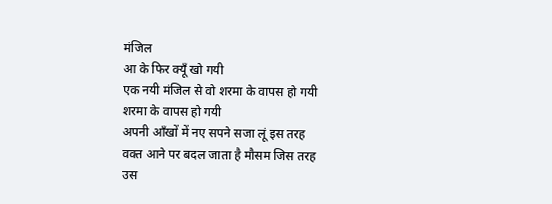मंजिल
आ के फिर क्यूँ खो गयी
एक नयी मंजिल से वो शरमा के वापस हो गयी
शरमा के वापस हो गयी
अपनी आँखों में नए सपने सजा लूं इस तरह
वक्त आने पर बदल जाता है मौसम जिस तरह
उस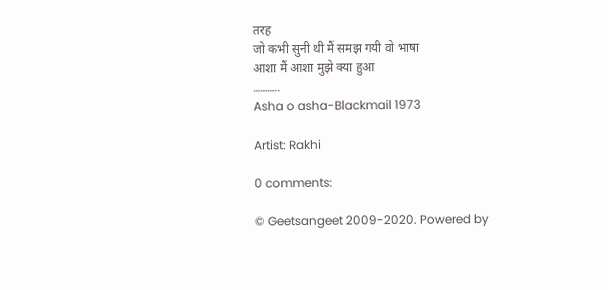तरह
जो कभी सुनी थी मैं समझ गयी वो भाषा
आशा मैं आशा मुझे क्या हुआ
………..
Asha o asha-Blackmail 1973

Artist: Rakhi

0 comments:

© Geetsangeet 2009-2020. Powered by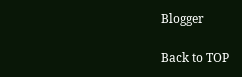Blogger

Back to TOP